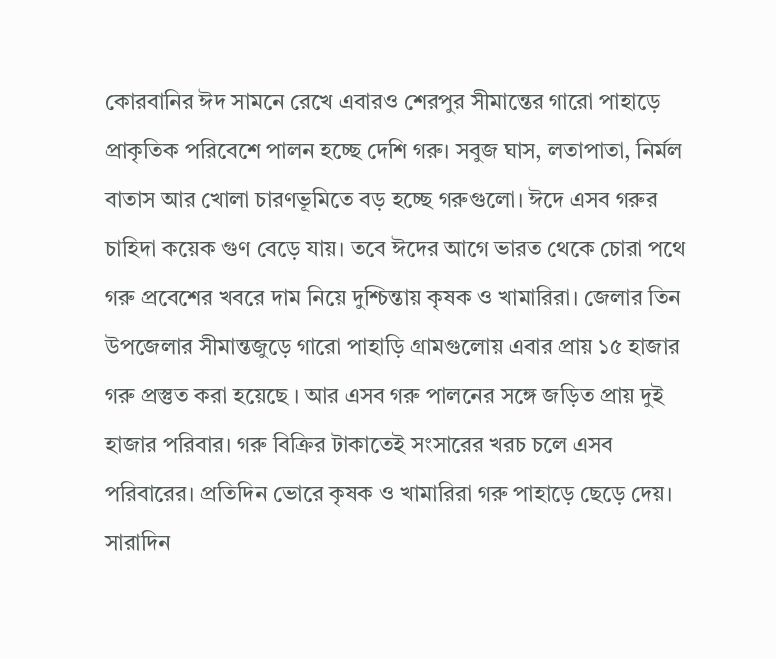কোরবানির ঈদ সামনে রেখে এবারও শেরপুর সীমান্তের গারো পাহাড়ে প্রাকৃতিক পরিবেশে পালন হচ্ছে দেশি গরু। সবুজ ঘাস, লতাপাতা, নির্মল বাতাস আর খোলা চারণভূমিতে বড় হচ্ছে গরুগুলো। ঈদে এসব গরুর চাহিদা কয়েক গুণ বেড়ে যায়। তবে ঈদের আগে ভারত থেকে চোরা পথে গরু প্রবেশের খবরে দাম নিয়ে দুশ্চিন্তায় কৃষক ও খামারিরা। জেলার তিন উপজেলার সীমান্তজুড়ে গারো পাহাড়ি গ্রামগুলোয় এবার প্রায় ১৫ হাজার গরু প্রস্তুত করা হয়েছে । আর এসব গরু পালনের সঙ্গে জড়িত প্রায় দুই হাজার পরিবার। গরু বিক্রির টাকাতেই সংসারের খরচ চলে এসব পরিবারের। প্রতিদিন ভোরে কৃষক ও খামারিরা গরু পাহাড়ে ছেড়ে দেয়। সারাদিন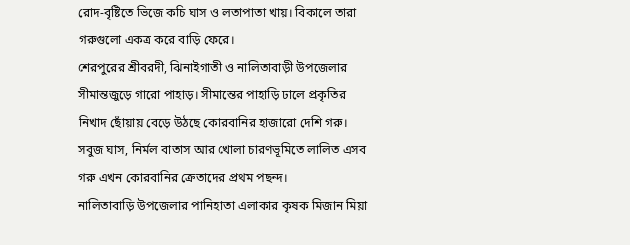রোদ-বৃষ্টিতে ভিজে কচি ঘাস ও লতাপাতা খায়। বিকালে তারা গরুগুলো একত্র করে বাড়ি ফেরে।
শেরপুরের শ্রীবরদী, ঝিনাইগাতী ও নালিতাবাড়ী উপজেলার সীমান্তজুড়ে গারো পাহাড়। সীমান্তের পাহাড়ি ঢালে প্রকৃতির নিখাদ ছোঁয়ায় বেড়ে উঠছে কোরবানির হাজারো দেশি গরু। সবুজ ঘাস, নির্মল বাতাস আর খোলা চারণভূমিতে লালিত এসব গরু এখন কোরবানির ক্রেতাদের প্রথম পছন্দ।
নালিতাবাড়ি উপজেলার পানিহাতা এলাকার কৃষক মিজান মিয়া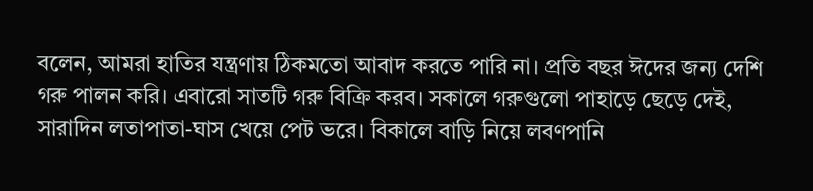বলেন, আমরা হাতির যন্ত্রণায় ঠিকমতো আবাদ করতে পারি না। প্রতি বছর ঈদের জন্য দেশি গরু পালন করি। এবারো সাতটি গরু বিক্রি করব। সকালে গরুগুলো পাহাড়ে ছেড়ে দেই, সারাদিন লতাপাতা-ঘাস খেয়ে পেট ভরে। বিকালে বাড়ি নিয়ে লবণপানি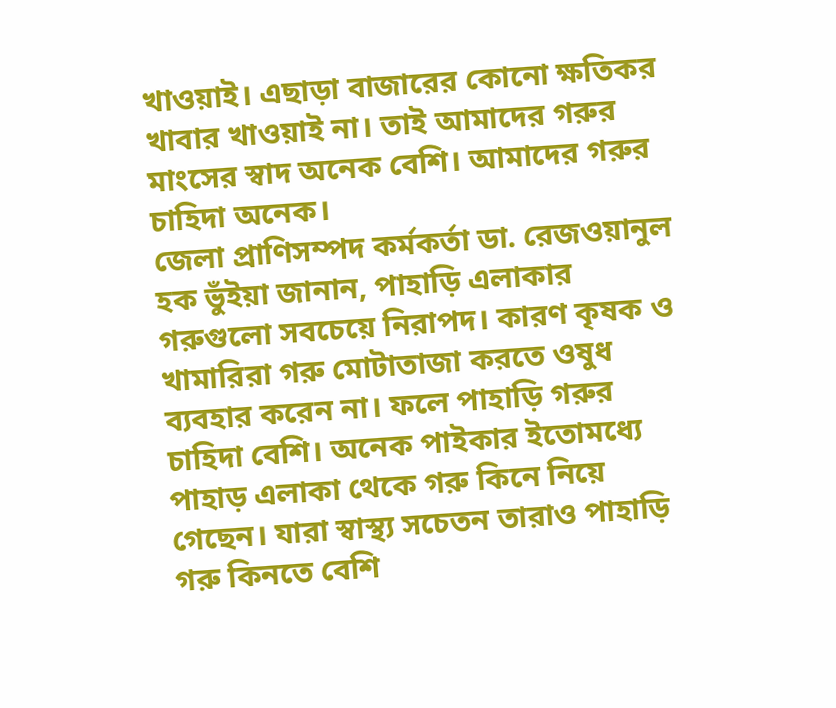খাওয়াই। এছাড়া বাজারের কোনো ক্ষতিকর খাবার খাওয়াই না। তাই আমাদের গরুর মাংসের স্বাদ অনেক বেশি। আমাদের গরুর চাহিদা অনেক।
জেলা প্রাণিসম্পদ কর্মকর্তা ডা. রেজওয়ানুল হক ভুঁইয়া জানান, পাহাড়ি এলাকার গরুগুলো সবচেয়ে নিরাপদ। কারণ কৃষক ও খামারিরা গরু মোটাতাজা করতে ওষুধ ব্যবহার করেন না। ফলে পাহাড়ি গরুর চাহিদা বেশি। অনেক পাইকার ইতোমধ্যে পাহাড় এলাকা থেকে গরু কিনে নিয়ে গেছেন। যারা স্বাস্থ্য সচেতন তারাও পাহাড়ি গরু কিনতে বেশি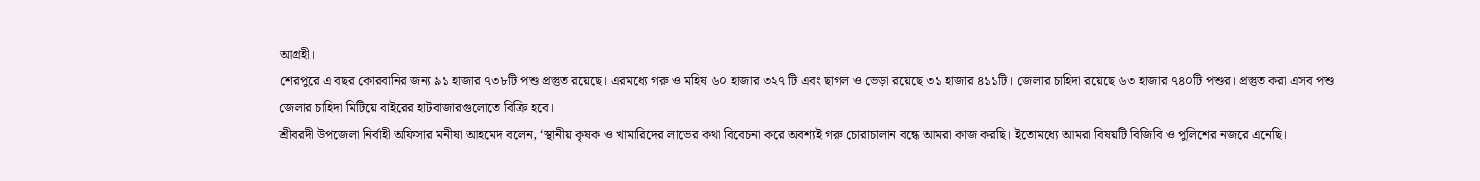আগ্রহী।
শেরপুরে এ বছর কোরবানির জন্য ৯১ হাজার ৭৩৮টি পশু প্রস্তুত রয়েছে। এরমধ্যে গরু ও মহিষ ৬০ হাজার ৩২৭ টি এবং ছাগল ও ভেড়া রয়েছে ৩১ হাজার ৪১১টি। জেলার চাহিদা রয়েছে ৬৩ হাজার ৭৪০টি পশুর। প্রস্তুত করা এসব পশু জেলার চাহিদা মিটিয়ে বাইরের হাটবাজারগুলোতে বিক্রি হবে।
শ্রীবরদী উপজেলা নির্বাহী অফিসার মনীষা আহমেদ বলেন, ‘স্থানীয় কৃষক ও খামারিদের লাভের কথা বিবেচনা করে অবশ্যই গরু চোরাচালান বন্ধে আমরা কাজ করছি। ইতোমধ্যে আমরা বিষয়টি বিজিবি ও পুলিশের নজরে এনেছি।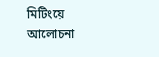মিটিংয়ে আলোচনা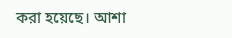করা হয়েছে। আশা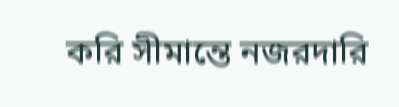করি সীমান্তে নজরদারি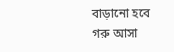বাড়ানো হবে গরু আসা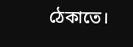ঠেকাতে।